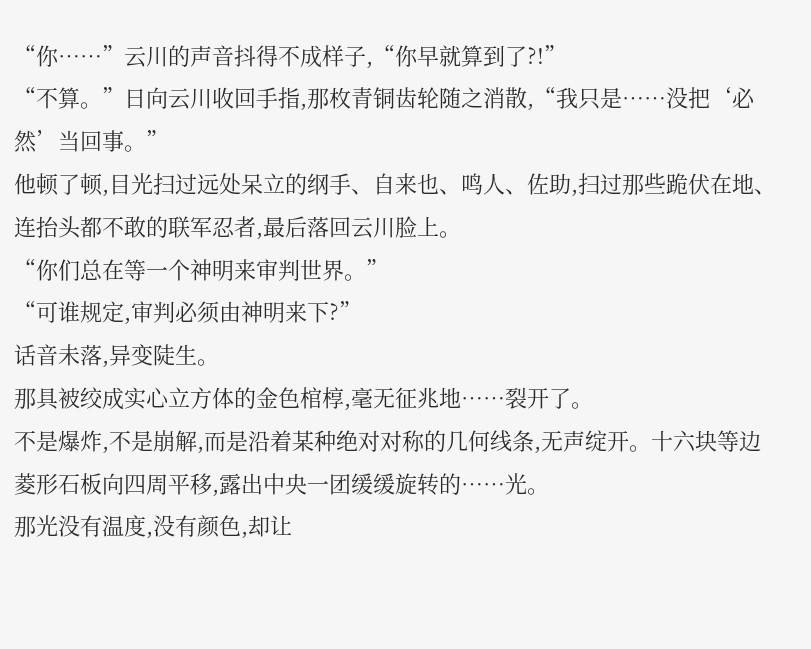“你……”云川的声音抖得不成样子,“你早就算到了?!”
“不算。”日向云川收回手指,那枚青铜齿轮随之消散,“我只是……没把‘必然’当回事。”
他顿了顿,目光扫过远处呆立的纲手、自来也、鸣人、佐助,扫过那些跪伏在地、连抬头都不敢的联军忍者,最后落回云川脸上。
“你们总在等一个神明来审判世界。”
“可谁规定,审判必须由神明来下?”
话音未落,异变陡生。
那具被绞成实心立方体的金色棺椁,毫无征兆地……裂开了。
不是爆炸,不是崩解,而是沿着某种绝对对称的几何线条,无声绽开。十六块等边菱形石板向四周平移,露出中央一团缓缓旋转的……光。
那光没有温度,没有颜色,却让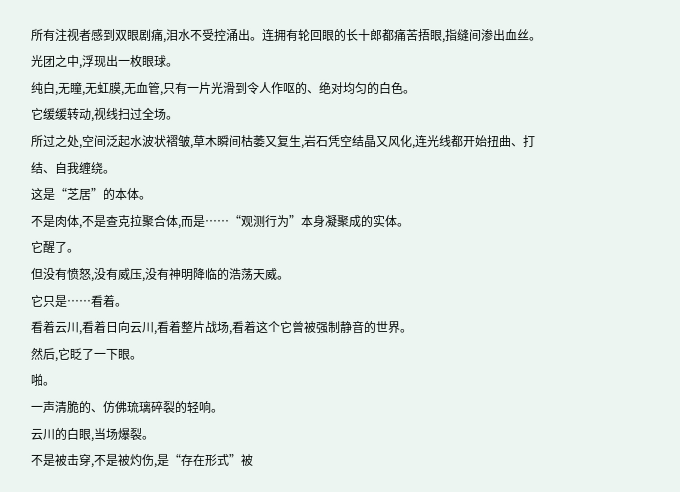所有注视者感到双眼剧痛,泪水不受控涌出。连拥有轮回眼的长十郎都痛苦捂眼,指缝间渗出血丝。
光团之中,浮现出一枚眼球。
纯白,无瞳,无虹膜,无血管,只有一片光滑到令人作呕的、绝对均匀的白色。
它缓缓转动,视线扫过全场。
所过之处,空间泛起水波状褶皱,草木瞬间枯萎又复生,岩石凭空结晶又风化,连光线都开始扭曲、打结、自我缠绕。
这是“芝居”的本体。
不是肉体,不是查克拉聚合体,而是……“观测行为”本身凝聚成的实体。
它醒了。
但没有愤怒,没有威压,没有神明降临的浩荡天威。
它只是……看着。
看着云川,看着日向云川,看着整片战场,看着这个它曾被强制静音的世界。
然后,它眨了一下眼。
啪。
一声清脆的、仿佛琉璃碎裂的轻响。
云川的白眼,当场爆裂。
不是被击穿,不是被灼伤,是“存在形式”被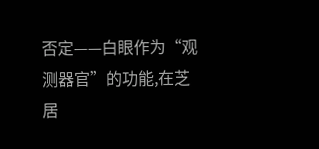否定——白眼作为“观测器官”的功能,在芝居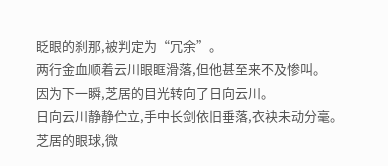眨眼的刹那,被判定为“冗余”。
两行金血顺着云川眼眶滑落,但他甚至来不及惨叫。
因为下一瞬,芝居的目光转向了日向云川。
日向云川静静伫立,手中长剑依旧垂落,衣袂未动分毫。
芝居的眼球,微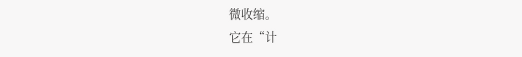微收缩。
它在“计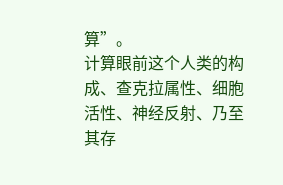算”。
计算眼前这个人类的构成、查克拉属性、细胞活性、神经反射、乃至其存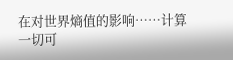在对世界熵值的影响……计算一切可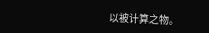以被计算之物。